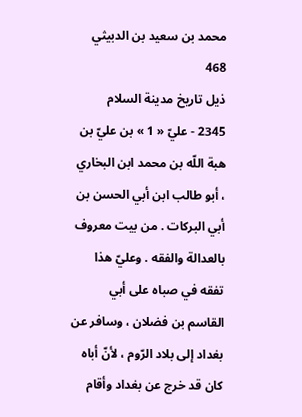محمد بن سعيد بن الدبيثي
468
ذيل تاريخ مدينة السلام
2345 - عليّ « 1 » بن عليّ بن هبة اللّه بن محمد ابن البخاري ، أبو طالب ابن أبي الحسن بن أبي البركات . من بيت معروف بالعدالة والفقه . وعليّ هذا تفقه في صباه على أبي القاسم بن فضلان ، وسافر عن بغداد إلى بلاد الرّوم ، لأنّ أباه كان قد خرج عن بغداد وأقام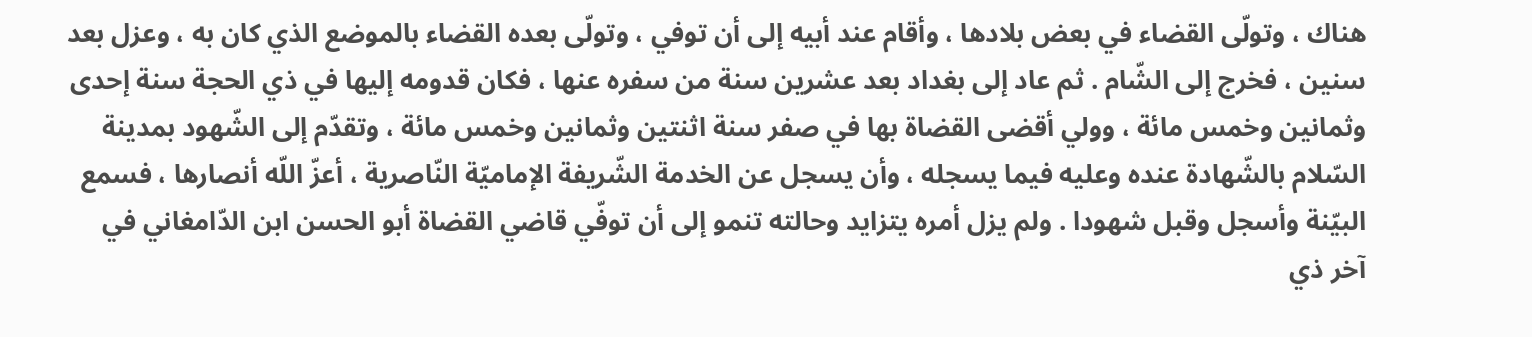هناك ، وتولّى القضاء في بعض بلادها ، وأقام عند أبيه إلى أن توفي ، وتولّى بعده القضاء بالموضع الذي كان به ، وعزل بعد سنين ، فخرج إلى الشّام . ثم عاد إلى بغداد بعد عشرين سنة من سفره عنها ، فكان قدومه إليها في ذي الحجة سنة إحدى وثمانين وخمس مائة ، وولي أقضى القضاة بها في صفر سنة اثنتين وثمانين وخمس مائة ، وتقدّم إلى الشّهود بمدينة السّلام بالشّهادة عنده وعليه فيما يسجله ، وأن يسجل عن الخدمة الشّريفة الإماميّة النّاصرية ، أعزّ اللّه أنصارها ، فسمع البيّنة وأسجل وقبل شهودا . ولم يزل أمره يتزايد وحالته تنمو إلى أن توفّي قاضي القضاة أبو الحسن ابن الدّامغاني في آخر ذي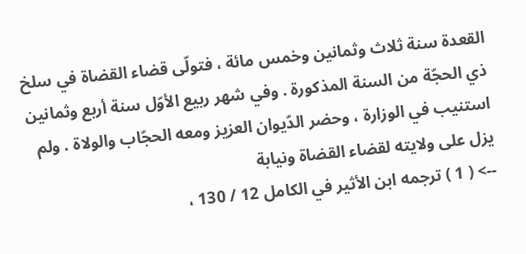القعدة سنة ثلاث وثمانين وخمس مائة ، فتولّى قضاء القضاة في سلخ ذي الحجّة من السنة المذكورة . وفي شهر ربيع الأوّل سنة أربع وثمانين استنيب في الوزارة ، وحضر الدّيوان العزيز ومعه الحجّاب والولاة . ولم يزل على ولايته لقضاء القضاة ونيابة
--> ( 1 ) ترجمه ابن الأثير في الكامل 12 / 130 ،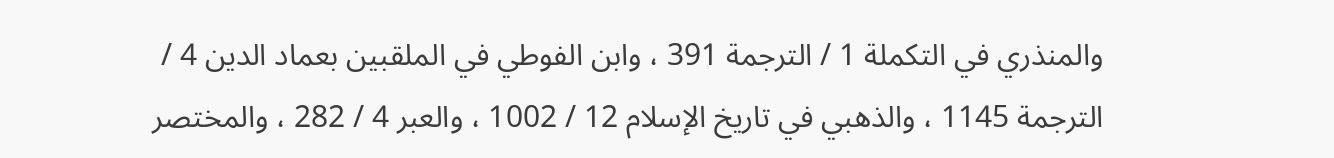والمنذري في التكملة 1 / الترجمة 391 ، وابن الفوطي في الملقبين بعماد الدين 4 / الترجمة 1145 ، والذهبي في تاريخ الإسلام 12 / 1002 ، والعبر 4 / 282 ، والمختصر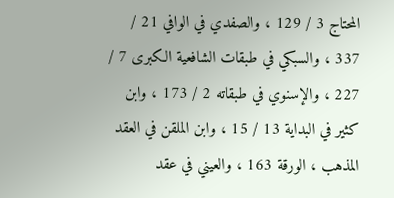المحتاج 3 / 129 ، والصفدي في الوافي 21 / 337 ، والسبكي في طبقات الشافعية الكبرى 7 / 227 ، والإسنوي في طبقاته 2 / 173 ، وابن كثير في البداية 13 / 15 ، وابن الملقن في العقد المذهب ، الورقة 163 ، والعيني في عقد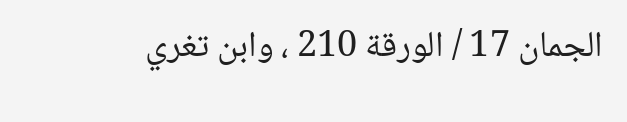الجمان 17 / الورقة 210 ، وابن تغري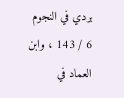بردي في النجوم 6 / 143 ، وابن العماد في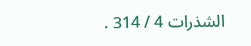الشذرات 4 / 314 .